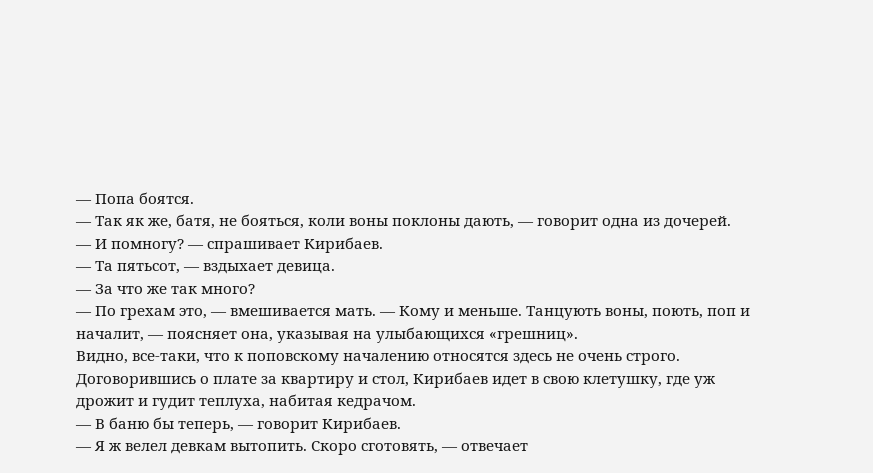— Попа боятся.
— Так як же, батя, не бояться, коли воны поклоны дають, — говорит одна из дочерей.
— И помногу? — спрашивает Кирибаев.
— Та пятьсот, — вздыхает девица.
— За что же так много?
— По грехам это, — вмешивается мать. — Кому и меньше. Танцують воны, поють, поп и началит, — поясняет она, указывая на улыбающихся «грешниц».
Видно, все-таки, что к поповскому началению относятся здесь не очень строго.
Договорившись о плате за квартиру и стол, Кирибаев идет в свою клетушку, где уж дрожит и гудит теплуха, набитая кедрачом.
— В баню бы теперь, — говорит Кирибаев.
— Я ж велел девкам вытопить. Скоро сготовять, — отвечает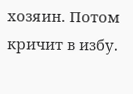хозяин. Потом кричит в избу.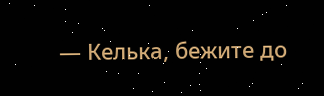— Келька, бежите до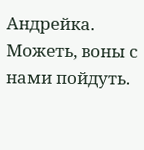Андрейка. Можеть, воны с нами пойдуть.